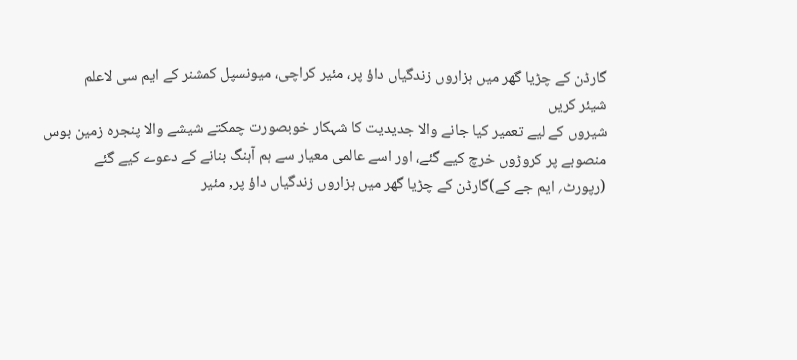گارڈن کے چڑیا گھر میں ہزاروں زندگیاں داؤ پر، مئیر کراچی، میونسپل کمشنر کے ایم سی لاعلم
شیئر کریں
شیروں کے لیے تعمیر کیا جانے والا جدیدیت کا شہکار خوبصورت چمکتے شیشے والا پنجرہ زمین بوس
منصوبے پر کروڑوں خرچ کیے گئے، اور اسے عالمی معیار سے ہم آہنگ بنانے کے دعوے کیے گئے
(رپورٹ؍ ایم جے کے)گارڈن کے چڑیا گھر میں ہزاروں زندگیاں داؤ پر, مئیر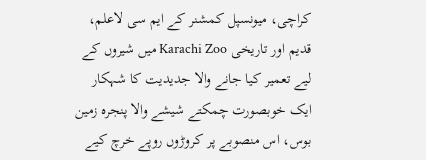کراچی، میونسپل کمشنر کے ایم سی لاعلم، قدیم اور تاریخی Karachi Zoo میں شیروں کے لیے تعمیر کیا جانے والا جدیدیت کا شہکار ایک خوبصورت چمکتے شیشے والا پنجرہ زمین بوس، اس منصوبے پر کروڑوں روپے خرچ کیے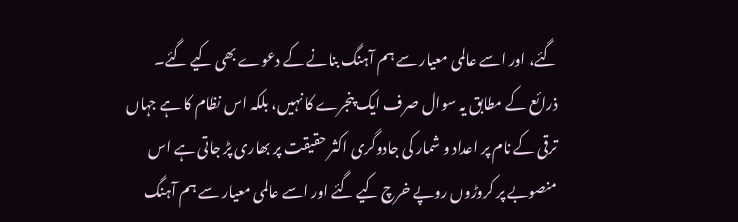گئے، اور اسے عالمی معیار سے ہم آہنگ بنانے کے دعوے بھی کیے گئے۔ ذرائع کے مطابق یہ سوال صرف ایک پنجرے کا نہیں، بلکہ اس نظام کا ہے جہاں ترقی کے نام پر اعداد و شمار کی جادوگری اکثر حقیقت پر بھاری پڑ جاتی ہے اس منصوبے پر کروڑوں روپے خرچ کیے گئے اور اسے عالمی معیار سے ہم آہنگ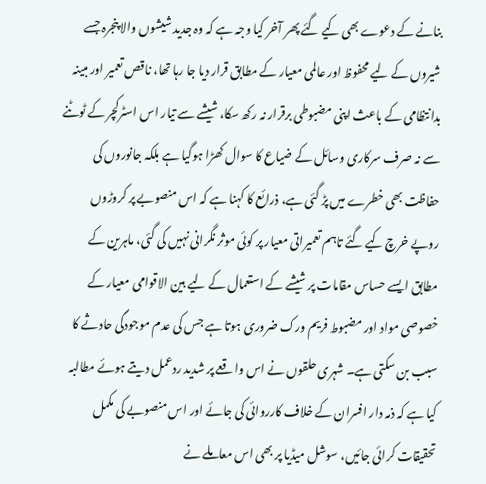بنانے کے دعوے بھی کیے گئے پھر آخر کیا وجہ ہے کہ وہ جدید شیشوں والا پنجرہ جسے شیروں کے لیے محفوظ اور عالمی معیار کے مطابق قرار دیا جا رہا تھا، ناقص تعمیر اور مبینہ بدانتظامی کے باعث اپنی مضبوطی برقرار نہ رکھ سکا، شیشے سے تیار اس اسٹرکچر کے ٹوٹنے سے نہ صرف سرکاری وسائل کے ضیاع کا سوال کھڑا ہوگیا ہے بلکہ جانوروں کی حفاظت بھی خطرے میں پڑ گئی ہے، ذرائع کا کہنا ہے کہ اس منصوبے پر کروڑوں روپے خرچ کیے گئے تاہم تعمیراتی معیار پر کوئی موثر نگرانی نہیں کی گئی، ماہرین کے مطابق ایسے حساس مقامات پر شیشے کے استعمال کے لیے بین الاقوامی معیار کے خصوصی مواد اور مضبوط فریم ورک ضروری ہوتا ہے جس کی عدم موجودگی حادثے کا سبب بن سکتی ہے۔ شہری حلقوں نے اس واقعے پر شدید ردعمل دیتے ہوئے مطالبہ کیا ہے کہ ذمہ دار افسران کے خلاف کارروائی کی جائے اور اس منصوبے کی مکمل تحقیقات کرائی جائیں، سوشل میڈیا پر بھی اس معاملے نے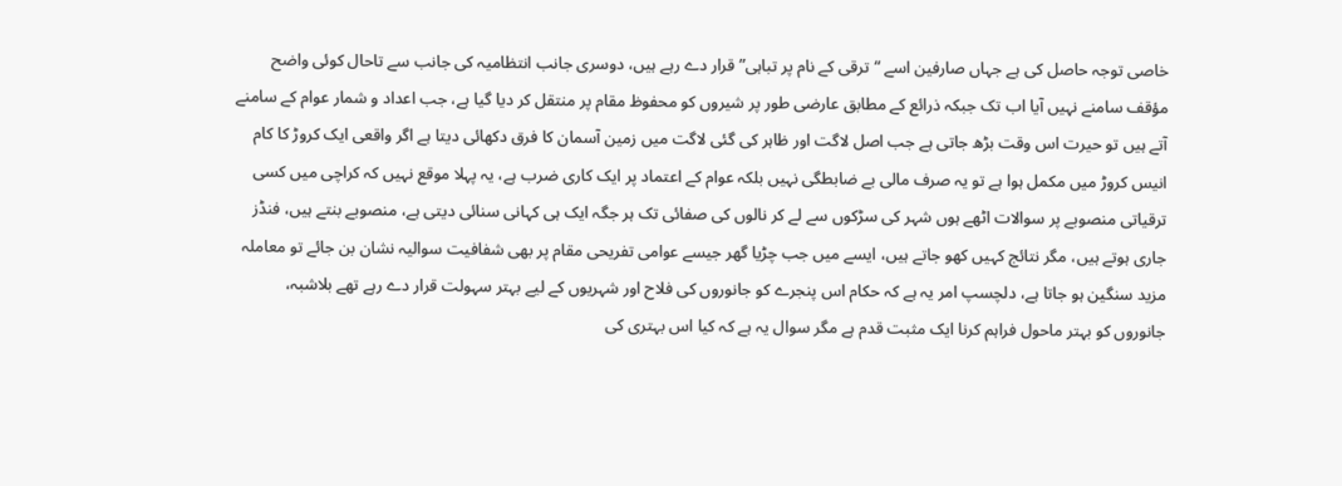خاصی توجہ حاصل کی ہے جہاں صارفین اسے “ترقی کے نام پر تباہی” قرار دے رہے ہیں، دوسری جانب انتظامیہ کی جانب سے تاحال کوئی واضح مؤقف سامنے نہیں آیا اب تک جبکہ ذرائع کے مطابق عارضی طور پر شیروں کو محفوظ مقام پر منتقل کر دیا گیا ہے، جب اعداد و شمار عوام کے سامنے آتے ہیں تو حیرت اس وقت بڑھ جاتی ہے جب اصل لاگت اور ظاہر کی گئی لاگت میں زمین آسمان کا فرق دکھائی دیتا ہے اگر واقعی ایک کروڑ کا کام انیس کروڑ میں مکمل ہوا ہے تو یہ صرف مالی بے ضابطگی نہیں بلکہ عوام کے اعتماد پر ایک کاری ضرب ہے، یہ پہلا موقع نہیں کہ کراچی میں کسی ترقیاتی منصوبے پر سوالات اٹھے ہوں شہر کی سڑکوں سے لے کر نالوں کی صفائی تک ہر جگہ ایک ہی کہانی سنائی دیتی ہے، منصوبے بنتے ہیں، فنڈز جاری ہوتے ہیں، مگر نتائج کہیں کھو جاتے ہیں، ایسے میں جب چڑیا گھر جیسے عوامی تفریحی مقام پر بھی شفافیت سوالیہ نشان بن جائے تو معاملہ مزید سنگین ہو جاتا ہے، دلچسپ امر یہ ہے کہ حکام اس پنجرے کو جانوروں کی فلاح اور شہریوں کے لیے بہتر سہولت قرار دے رہے تھے بلاشبہ، جانوروں کو بہتر ماحول فراہم کرنا ایک مثبت قدم ہے مگر سوال یہ ہے کہ کیا اس بہتری کی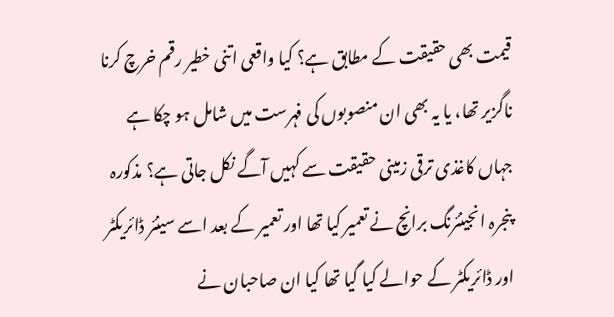قیمت بھی حقیقت کے مطابق ہے؟ کیا واقعی اتنی خطیر رقم خرچ کرنا ناگزیر تھا، یا یہ بھی ان منصوبوں کی فہرست میں شامل ہو چکا ہے جہاں کاغذی ترقی زمینی حقیقت سے کہیں آگے نکل جاتی ہے؟ مذکورہ پنجرہ انجینئرنگ برانچ نے تعمیر کیا تھا اور تعمیر کے بعد اسے سینئر ڈائریکٹر اور ڈائریکٹر کے حوالے کیا گیا تھا کیا ان صاحبان نے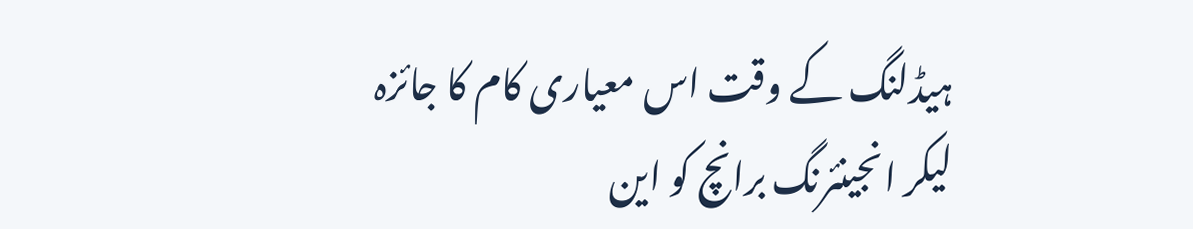ہیڈلنگ کے وقت اس معیاری کام کا جائزہ لیکر انجینئرنگ برانچ کو این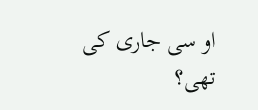او سی جاری کی تھی؟